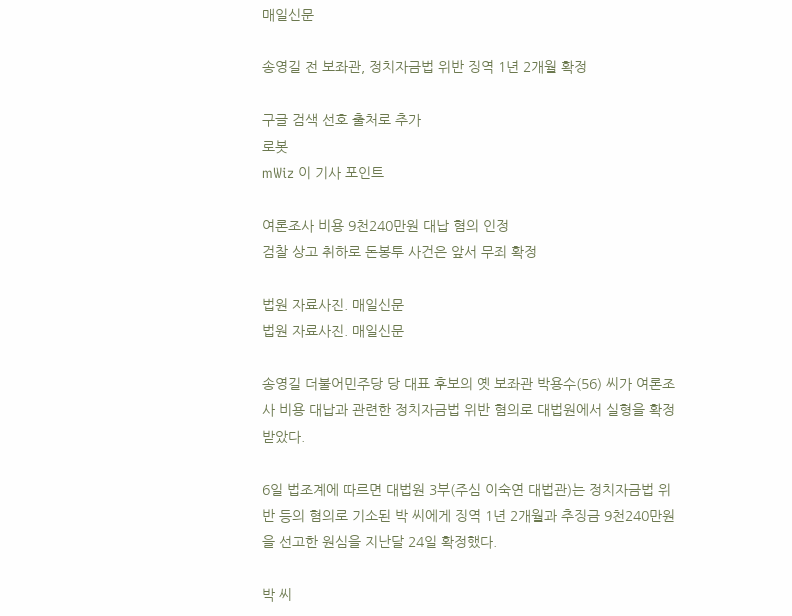매일신문

송영길 전 보좌관, 정치자금법 위반 징역 1년 2개월 확정

구글 검색 선호 출처로 추가
로봇
mWiz 이 기사 포인트

여론조사 비용 9천240만원 대납 혐의 인정
검찰 상고 취하로 돈봉투 사건은 앞서 무죄 확정

법원 자료사진. 매일신문
법원 자료사진. 매일신문

송영길 더불어민주당 당 대표 후보의 옛 보좌관 박용수(56) 씨가 여론조사 비용 대납과 관련한 정치자금법 위반 혐의로 대법원에서 실형을 확정받았다.

6일 법조계에 따르면 대법원 3부(주심 이숙연 대법관)는 정치자금법 위반 등의 혐의로 기소된 박 씨에게 징역 1년 2개월과 추징금 9천240만원을 선고한 원심을 지난달 24일 확정했다.

박 씨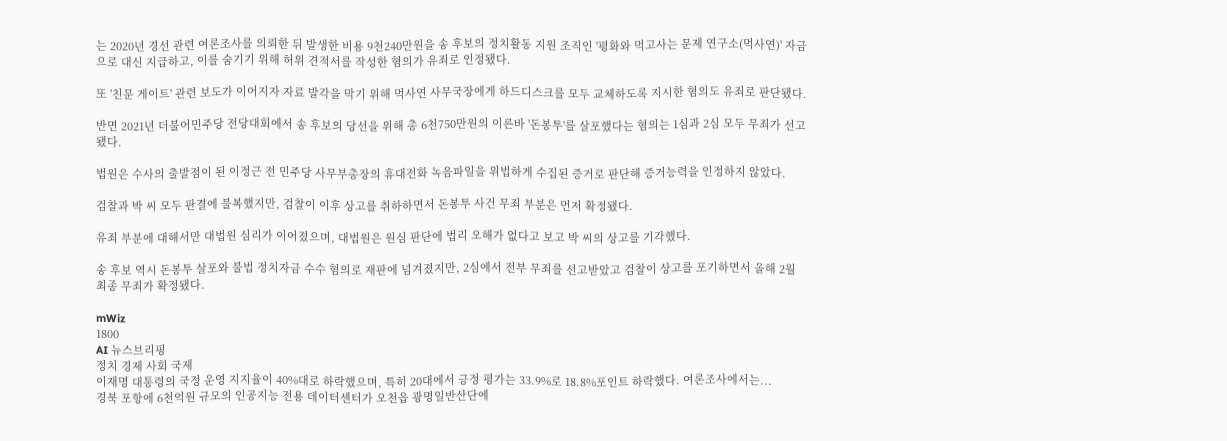는 2020년 경선 관련 여론조사를 의뢰한 뒤 발생한 비용 9천240만원을 송 후보의 정치활동 지원 조직인 '평화와 먹고사는 문제 연구소(먹사연)' 자금으로 대신 지급하고, 이를 숨기기 위해 허위 견적서를 작성한 혐의가 유죄로 인정됐다.

또 '친문 게이트' 관련 보도가 이어지자 자료 발각을 막기 위해 먹사연 사무국장에게 하드디스크를 모두 교체하도록 지시한 혐의도 유죄로 판단됐다.

반면 2021년 더불어민주당 전당대회에서 송 후보의 당선을 위해 총 6천750만원의 이른바 '돈봉투'를 살포했다는 혐의는 1심과 2심 모두 무죄가 선고됐다.

법원은 수사의 출발점이 된 이정근 전 민주당 사무부총장의 휴대전화 녹음파일을 위법하게 수집된 증거로 판단해 증거능력을 인정하지 않았다.

검찰과 박 씨 모두 판결에 불복했지만, 검찰이 이후 상고를 취하하면서 돈봉투 사건 무죄 부분은 먼저 확정됐다.

유죄 부분에 대해서만 대법원 심리가 이어졌으며, 대법원은 원심 판단에 법리 오해가 없다고 보고 박 씨의 상고를 기각했다.

송 후보 역시 돈봉투 살포와 불법 정치자금 수수 혐의로 재판에 넘겨졌지만, 2심에서 전부 무죄를 선고받았고 검찰이 상고를 포기하면서 올해 2월 최종 무죄가 확정됐다.

mWiz
1800
AI 뉴스브리핑
정치 경제 사회 국제
이재명 대통령의 국정 운영 지지율이 40%대로 하락했으며, 특히 20대에서 긍정 평가는 33.9%로 18.8%포인트 하락했다. 여론조사에서는...
경북 포항에 6천억원 규모의 인공지능 전용 데이터센터가 오천읍 광명일반산단에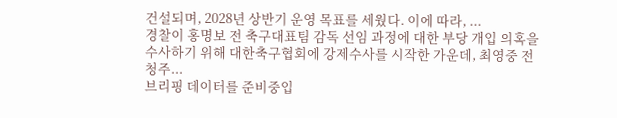건설되며, 2028년 상반기 운영 목표를 세웠다. 이에 따라, ...
경찰이 홍명보 전 축구대표팀 감독 선임 과정에 대한 부당 개입 의혹을 수사하기 위해 대한축구협회에 강제수사를 시작한 가운데, 최영중 전 청주...
브리핑 데이터를 준비중입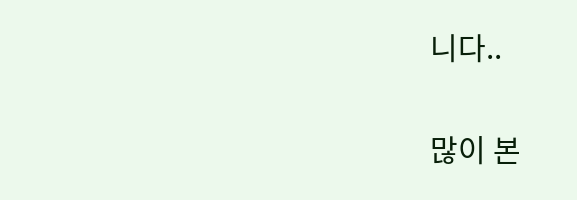니다..

많이 본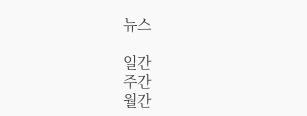뉴스

일간
주간
월간